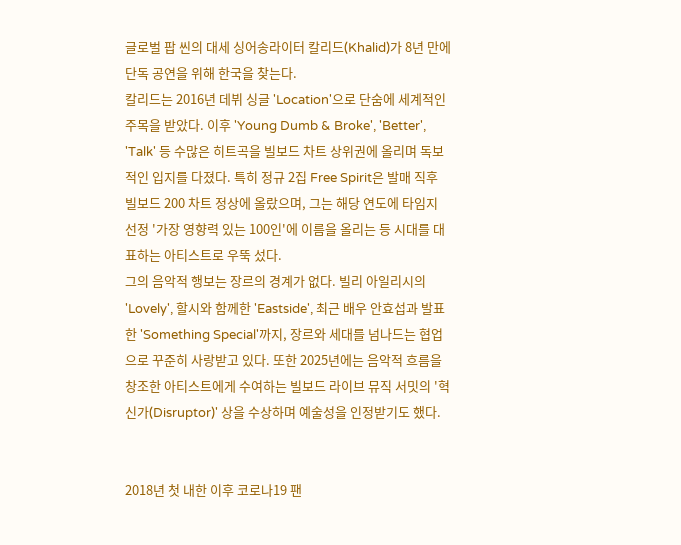글로벌 팝 씬의 대세 싱어송라이터 칼리드(Khalid)가 8년 만에 단독 공연을 위해 한국을 찾는다.
칼리드는 2016년 데뷔 싱글 'Location'으로 단숨에 세계적인 주목을 받았다. 이후 'Young Dumb & Broke', 'Better', 'Talk' 등 수많은 히트곡을 빌보드 차트 상위권에 올리며 독보적인 입지를 다졌다. 특히 정규 2집 Free Spirit은 발매 직후 빌보드 200 차트 정상에 올랐으며, 그는 해당 연도에 타임지 선정 '가장 영향력 있는 100인'에 이름을 올리는 등 시대를 대표하는 아티스트로 우뚝 섰다.
그의 음악적 행보는 장르의 경계가 없다. 빌리 아일리시의 'Lovely', 할시와 함께한 'Eastside', 최근 배우 안효섭과 발표한 'Something Special'까지, 장르와 세대를 넘나드는 협업으로 꾸준히 사랑받고 있다. 또한 2025년에는 음악적 흐름을 창조한 아티스트에게 수여하는 빌보드 라이브 뮤직 서밋의 '혁신가(Disruptor)' 상을 수상하며 예술성을 인정받기도 했다.


2018년 첫 내한 이후 코로나19 팬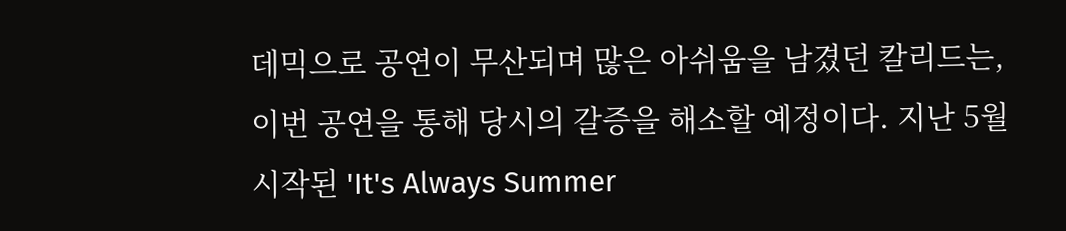데믹으로 공연이 무산되며 많은 아쉬움을 남겼던 칼리드는, 이번 공연을 통해 당시의 갈증을 해소할 예정이다. 지난 5월 시작된 'It's Always Summer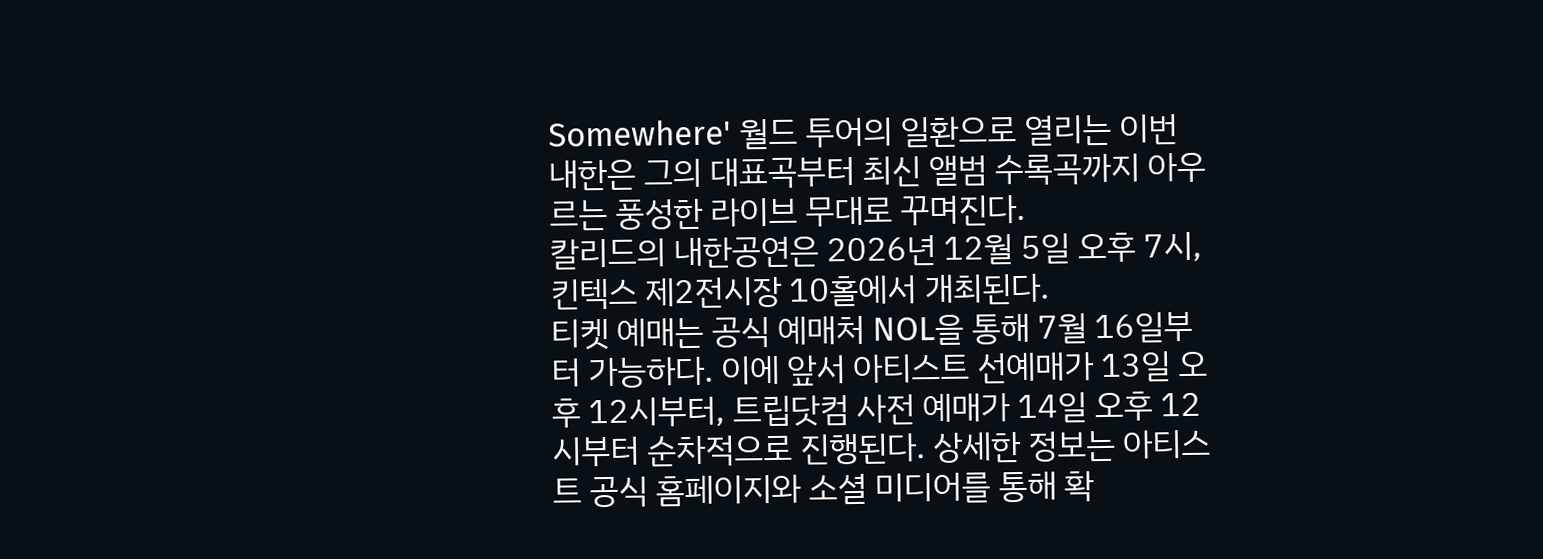Somewhere' 월드 투어의 일환으로 열리는 이번 내한은 그의 대표곡부터 최신 앨범 수록곡까지 아우르는 풍성한 라이브 무대로 꾸며진다.
칼리드의 내한공연은 2026년 12월 5일 오후 7시, 킨텍스 제2전시장 10홀에서 개최된다.
티켓 예매는 공식 예매처 NOL을 통해 7월 16일부터 가능하다. 이에 앞서 아티스트 선예매가 13일 오후 12시부터, 트립닷컴 사전 예매가 14일 오후 12시부터 순차적으로 진행된다. 상세한 정보는 아티스트 공식 홈페이지와 소셜 미디어를 통해 확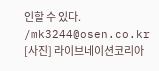인할 수 있다. /mk3244@osen.co.kr
[사진] 라이브네이션코리아